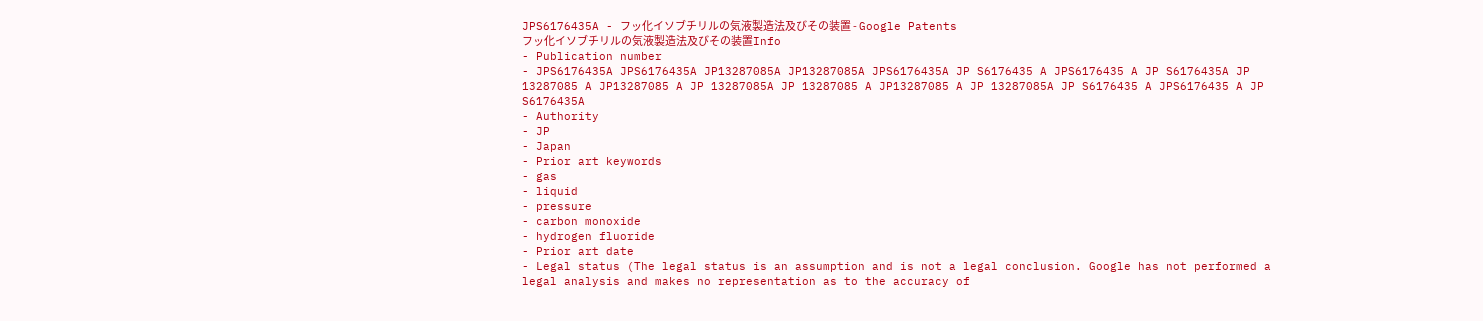JPS6176435A - フッ化イソブチリルの気液製造法及びその装置 - Google Patents
フッ化イソブチリルの気液製造法及びその装置Info
- Publication number
- JPS6176435A JPS6176435A JP13287085A JP13287085A JPS6176435A JP S6176435 A JPS6176435 A JP S6176435A JP 13287085 A JP13287085 A JP 13287085A JP 13287085 A JP13287085 A JP 13287085A JP S6176435 A JPS6176435 A JP S6176435A
- Authority
- JP
- Japan
- Prior art keywords
- gas
- liquid
- pressure
- carbon monoxide
- hydrogen fluoride
- Prior art date
- Legal status (The legal status is an assumption and is not a legal conclusion. Google has not performed a legal analysis and makes no representation as to the accuracy of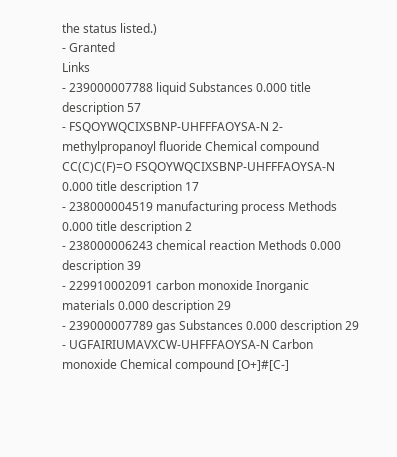the status listed.)
- Granted
Links
- 239000007788 liquid Substances 0.000 title description 57
- FSQOYWQCIXSBNP-UHFFFAOYSA-N 2-methylpropanoyl fluoride Chemical compound CC(C)C(F)=O FSQOYWQCIXSBNP-UHFFFAOYSA-N 0.000 title description 17
- 238000004519 manufacturing process Methods 0.000 title description 2
- 238000006243 chemical reaction Methods 0.000 description 39
- 229910002091 carbon monoxide Inorganic materials 0.000 description 29
- 239000007789 gas Substances 0.000 description 29
- UGFAIRIUMAVXCW-UHFFFAOYSA-N Carbon monoxide Chemical compound [O+]#[C-]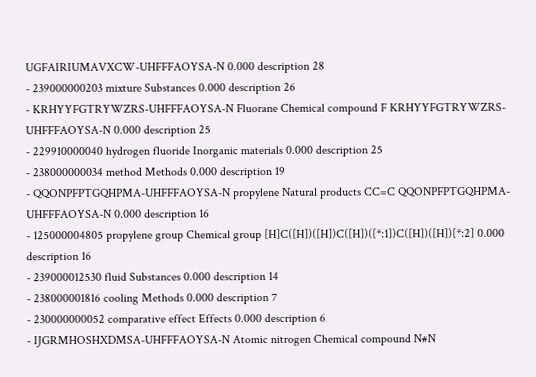UGFAIRIUMAVXCW-UHFFFAOYSA-N 0.000 description 28
- 239000000203 mixture Substances 0.000 description 26
- KRHYYFGTRYWZRS-UHFFFAOYSA-N Fluorane Chemical compound F KRHYYFGTRYWZRS-UHFFFAOYSA-N 0.000 description 25
- 229910000040 hydrogen fluoride Inorganic materials 0.000 description 25
- 238000000034 method Methods 0.000 description 19
- QQONPFPTGQHPMA-UHFFFAOYSA-N propylene Natural products CC=C QQONPFPTGQHPMA-UHFFFAOYSA-N 0.000 description 16
- 125000004805 propylene group Chemical group [H]C([H])([H])C([H])([*:1])C([H])([H])[*:2] 0.000 description 16
- 239000012530 fluid Substances 0.000 description 14
- 238000001816 cooling Methods 0.000 description 7
- 230000000052 comparative effect Effects 0.000 description 6
- IJGRMHOSHXDMSA-UHFFFAOYSA-N Atomic nitrogen Chemical compound N#N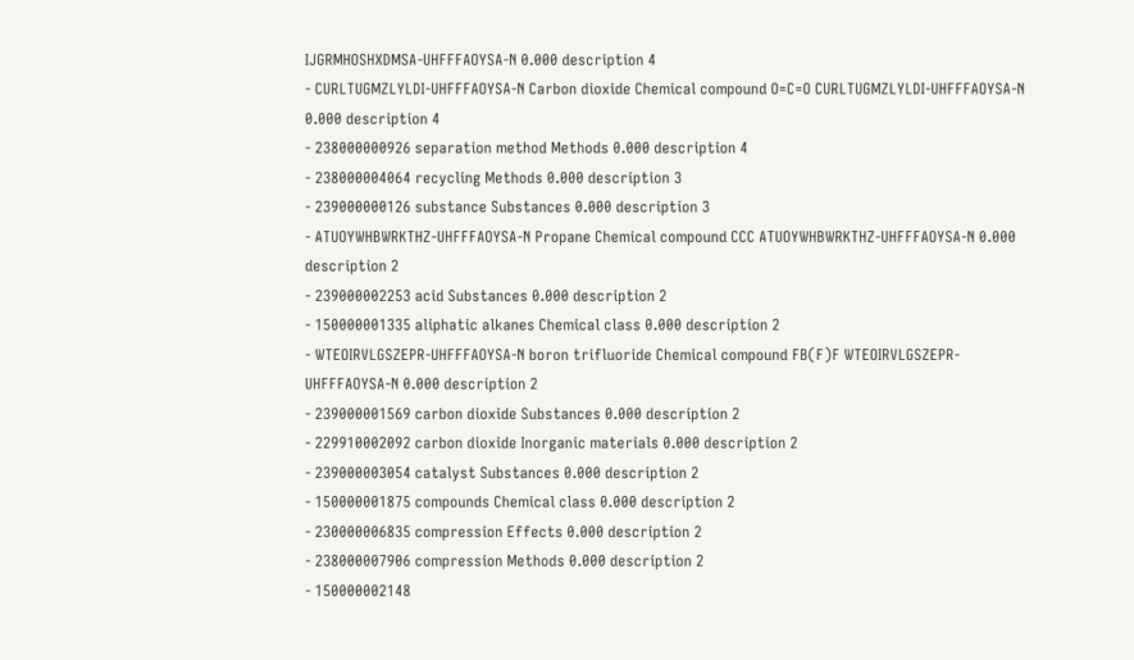IJGRMHOSHXDMSA-UHFFFAOYSA-N 0.000 description 4
- CURLTUGMZLYLDI-UHFFFAOYSA-N Carbon dioxide Chemical compound O=C=O CURLTUGMZLYLDI-UHFFFAOYSA-N 0.000 description 4
- 238000000926 separation method Methods 0.000 description 4
- 238000004064 recycling Methods 0.000 description 3
- 239000000126 substance Substances 0.000 description 3
- ATUOYWHBWRKTHZ-UHFFFAOYSA-N Propane Chemical compound CCC ATUOYWHBWRKTHZ-UHFFFAOYSA-N 0.000 description 2
- 239000002253 acid Substances 0.000 description 2
- 150000001335 aliphatic alkanes Chemical class 0.000 description 2
- WTEOIRVLGSZEPR-UHFFFAOYSA-N boron trifluoride Chemical compound FB(F)F WTEOIRVLGSZEPR-UHFFFAOYSA-N 0.000 description 2
- 239000001569 carbon dioxide Substances 0.000 description 2
- 229910002092 carbon dioxide Inorganic materials 0.000 description 2
- 239000003054 catalyst Substances 0.000 description 2
- 150000001875 compounds Chemical class 0.000 description 2
- 230000006835 compression Effects 0.000 description 2
- 238000007906 compression Methods 0.000 description 2
- 150000002148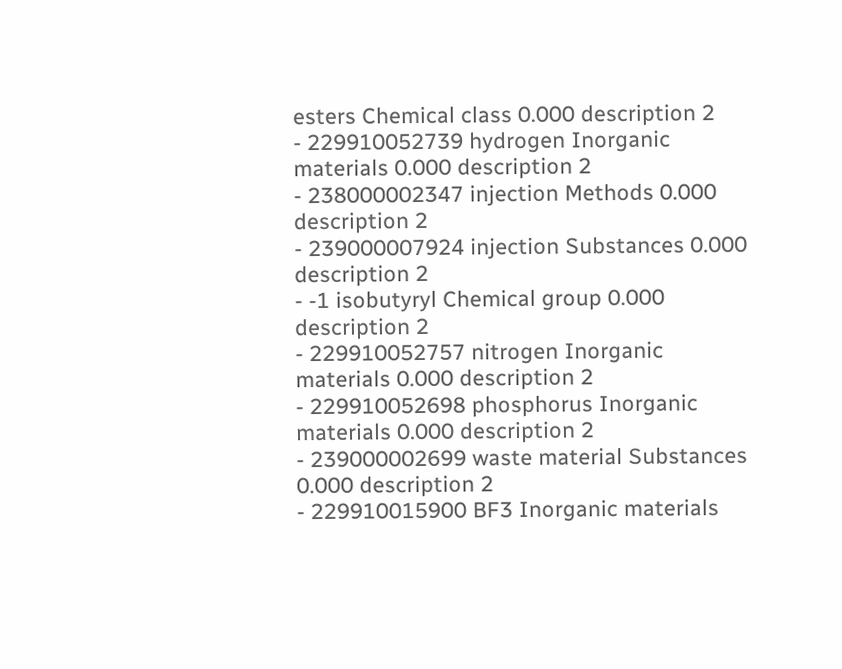esters Chemical class 0.000 description 2
- 229910052739 hydrogen Inorganic materials 0.000 description 2
- 238000002347 injection Methods 0.000 description 2
- 239000007924 injection Substances 0.000 description 2
- -1 isobutyryl Chemical group 0.000 description 2
- 229910052757 nitrogen Inorganic materials 0.000 description 2
- 229910052698 phosphorus Inorganic materials 0.000 description 2
- 239000002699 waste material Substances 0.000 description 2
- 229910015900 BF3 Inorganic materials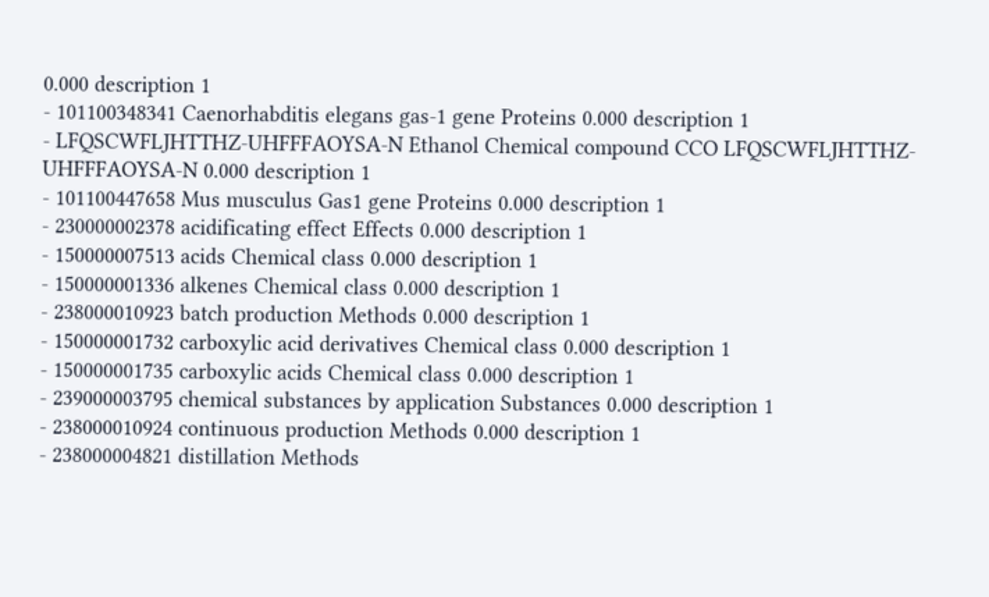0.000 description 1
- 101100348341 Caenorhabditis elegans gas-1 gene Proteins 0.000 description 1
- LFQSCWFLJHTTHZ-UHFFFAOYSA-N Ethanol Chemical compound CCO LFQSCWFLJHTTHZ-UHFFFAOYSA-N 0.000 description 1
- 101100447658 Mus musculus Gas1 gene Proteins 0.000 description 1
- 230000002378 acidificating effect Effects 0.000 description 1
- 150000007513 acids Chemical class 0.000 description 1
- 150000001336 alkenes Chemical class 0.000 description 1
- 238000010923 batch production Methods 0.000 description 1
- 150000001732 carboxylic acid derivatives Chemical class 0.000 description 1
- 150000001735 carboxylic acids Chemical class 0.000 description 1
- 239000003795 chemical substances by application Substances 0.000 description 1
- 238000010924 continuous production Methods 0.000 description 1
- 238000004821 distillation Methods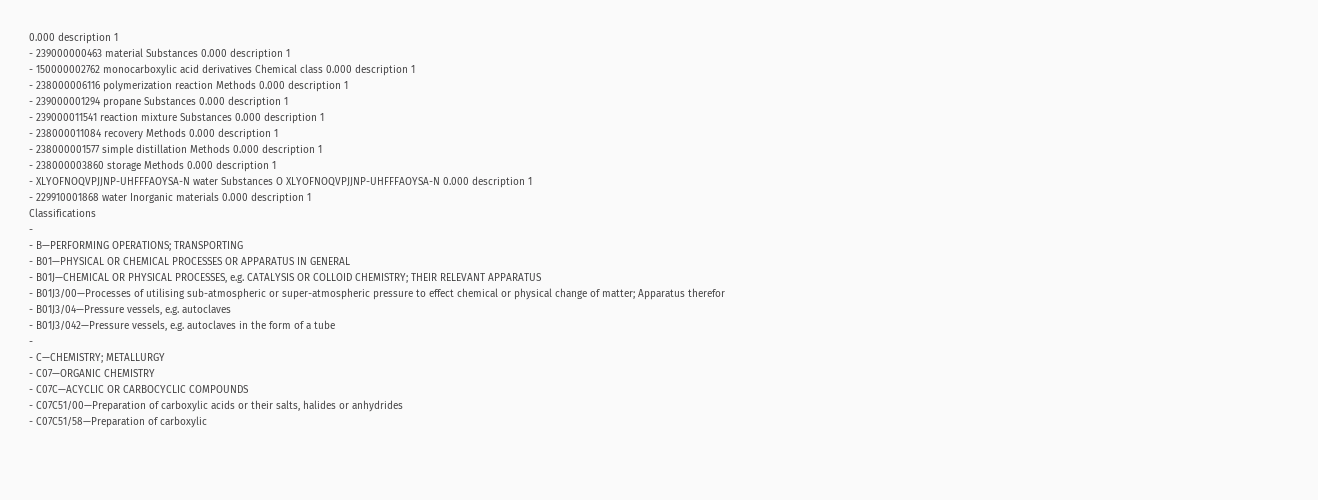0.000 description 1
- 239000000463 material Substances 0.000 description 1
- 150000002762 monocarboxylic acid derivatives Chemical class 0.000 description 1
- 238000006116 polymerization reaction Methods 0.000 description 1
- 239000001294 propane Substances 0.000 description 1
- 239000011541 reaction mixture Substances 0.000 description 1
- 238000011084 recovery Methods 0.000 description 1
- 238000001577 simple distillation Methods 0.000 description 1
- 238000003860 storage Methods 0.000 description 1
- XLYOFNOQVPJJNP-UHFFFAOYSA-N water Substances O XLYOFNOQVPJJNP-UHFFFAOYSA-N 0.000 description 1
- 229910001868 water Inorganic materials 0.000 description 1
Classifications
-
- B—PERFORMING OPERATIONS; TRANSPORTING
- B01—PHYSICAL OR CHEMICAL PROCESSES OR APPARATUS IN GENERAL
- B01J—CHEMICAL OR PHYSICAL PROCESSES, e.g. CATALYSIS OR COLLOID CHEMISTRY; THEIR RELEVANT APPARATUS
- B01J3/00—Processes of utilising sub-atmospheric or super-atmospheric pressure to effect chemical or physical change of matter; Apparatus therefor
- B01J3/04—Pressure vessels, e.g. autoclaves
- B01J3/042—Pressure vessels, e.g. autoclaves in the form of a tube
-
- C—CHEMISTRY; METALLURGY
- C07—ORGANIC CHEMISTRY
- C07C—ACYCLIC OR CARBOCYCLIC COMPOUNDS
- C07C51/00—Preparation of carboxylic acids or their salts, halides or anhydrides
- C07C51/58—Preparation of carboxylic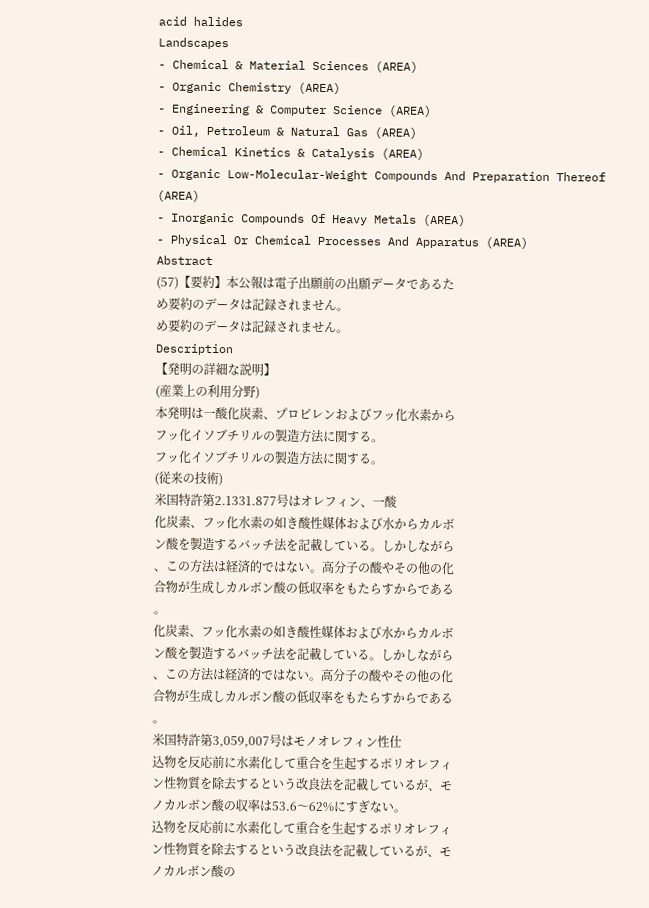acid halides
Landscapes
- Chemical & Material Sciences (AREA)
- Organic Chemistry (AREA)
- Engineering & Computer Science (AREA)
- Oil, Petroleum & Natural Gas (AREA)
- Chemical Kinetics & Catalysis (AREA)
- Organic Low-Molecular-Weight Compounds And Preparation Thereof (AREA)
- Inorganic Compounds Of Heavy Metals (AREA)
- Physical Or Chemical Processes And Apparatus (AREA)
Abstract
(57)【要約】本公報は電子出願前の出願データであるた
め要約のデータは記録されません。
め要約のデータは記録されません。
Description
【発明の詳細な説明】
(産業上の利用分野)
本発明は一酸化炭素、プロピレンおよびフッ化水素から
フッ化イソブチリルの製造方法に関する。
フッ化イソブチリルの製造方法に関する。
(従来の技術)
米国特許第2.1331.877号はオレフィン、一酸
化炭素、フッ化水素の如き酸性媒体および水からカルボ
ン酸を製造するバッチ法を記載している。しかしながら
、この方法は経済的ではない。高分子の酸やその他の化
合物が生成しカルボン酸の低収率をもたらすからである
。
化炭素、フッ化水素の如き酸性媒体および水からカルボ
ン酸を製造するバッチ法を記載している。しかしながら
、この方法は経済的ではない。高分子の酸やその他の化
合物が生成しカルボン酸の低収率をもたらすからである
。
米国特許第3,059,007号はモノオレフィン性仕
込物を反応前に水素化して重合を生起するポリオレフィ
ン性物質を除去するという改良法を記載しているが、モ
ノカルボン酸の収率は53.6〜62%にすぎない。
込物を反応前に水素化して重合を生起するポリオレフィ
ン性物質を除去するという改良法を記載しているが、モ
ノカルボン酸の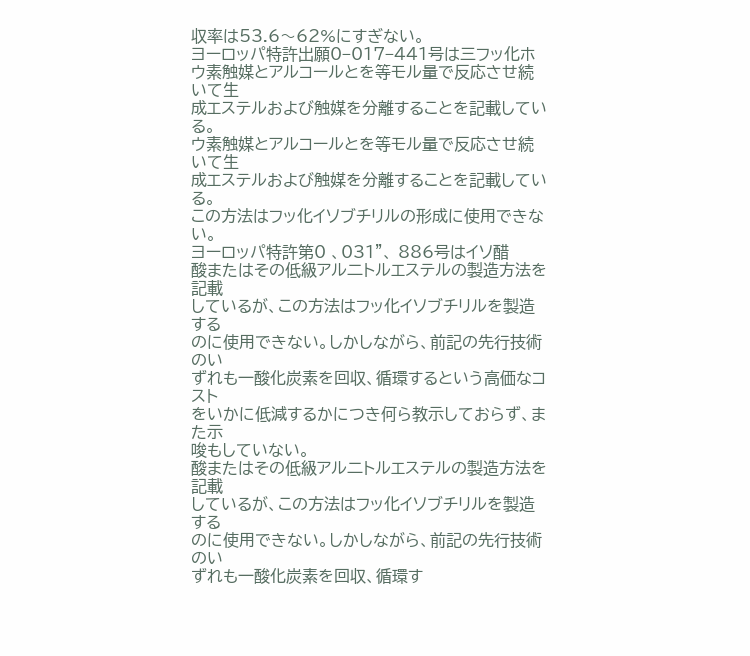収率は53.6〜62%にすぎない。
ヨーロッパ特許出願0−017−441号は三フッ化ホ
ウ素触媒とアルコールとを等モル量で反応させ続いて生
成エステルおよび触媒を分離することを記載している。
ウ素触媒とアルコールとを等モル量で反応させ続いて生
成エステルおよび触媒を分離することを記載している。
この方法はフッ化イソブチリルの形成に使用できない。
ヨーロッパ特許第0 、031”、 886号はイソ醋
酸またはその低級アル二トルエステルの製造方法を記載
しているが、この方法はフッ化イソブチリルを製造する
のに使用できない。しかしながら、前記の先行技術のい
ずれも一酸化炭素を回収、循環するという高価なコスト
をいかに低減するかにつき何ら教示しておらず、また示
唆もしていない。
酸またはその低級アル二トルエステルの製造方法を記載
しているが、この方法はフッ化イソブチリルを製造する
のに使用できない。しかしながら、前記の先行技術のい
ずれも一酸化炭素を回収、循環す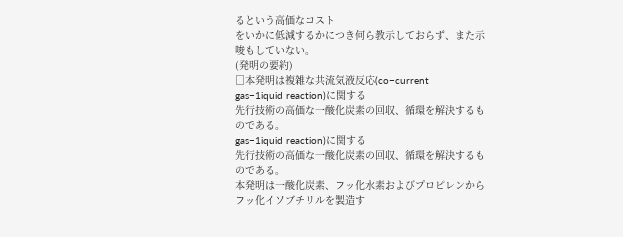るという高価なコスト
をいかに低減するかにつき何ら教示しておらず、また示
唆もしていない。
(発明の要約)
□本発明は複雑な共流気液反応(co−current
gas−1iquid reaction)に関する
先行技術の高価な一酸化炭素の回収、循環を解決するも
のである。
gas−1iquid reaction)に関する
先行技術の高価な一酸化炭素の回収、循環を解決するも
のである。
本発明は一酸化炭素、フッ化水素およびプロピレンから
フッ化イソブチリルを製造す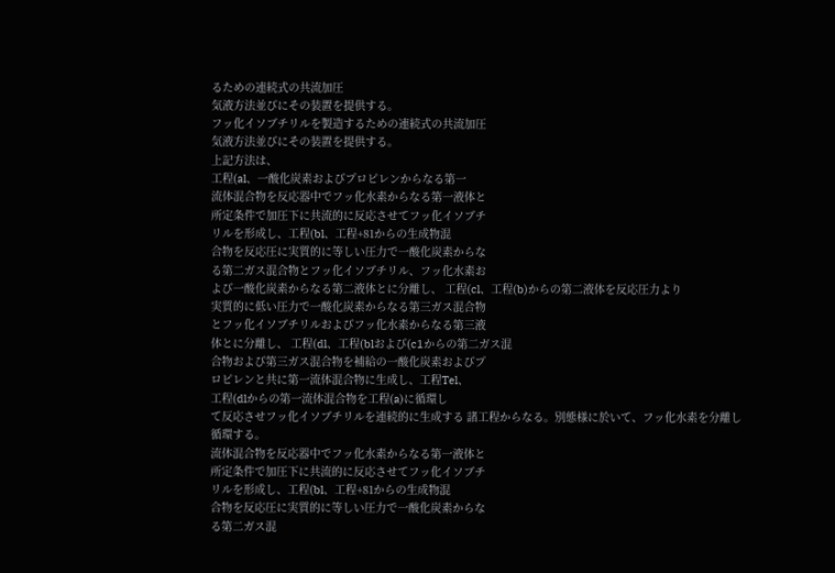るための連続式の共流加圧
気液方法並びにその装置を提供する。
フッ化イソブチリルを製造するための連続式の共流加圧
気液方法並びにその装置を提供する。
上記方法は、
工程(al、一酸化炭素およびプロピレンからなる第一
流体混合物を反応器中でフッ化水素からなる第一液体と
所定条件で加圧下に共流的に反応させてフッ化イソブチ
リルを形成し、工程(bl、工程+81からの生成物混
合物を反応圧に実質的に等しい圧力で一酸化炭素からな
る第二ガス混合物とフッ化イソブチリル、フッ化水素お
よび一酸化炭素からなる第二液体とに分離し、 工程(cl、工程(b)からの第二液体を反応圧力より
実質的に低い圧力で一酸化炭素からなる第三ガス混合物
とフッ化イソブチリルおよびフッ化水素からなる第三液
体とに分離し、 工程(dl、工程(blおよび(c1からの第二ガス混
合物および第三ガス混合物を補給の一酸化炭素およびプ
ロピレンと共に第一流体混合物に生成し、工程Tel、
工程(dlからの第一流体混合物を工程(a)に循環し
て反応させフッ化イソブチリルを連続的に生成する 諸工程からなる。別態様に於いて、フッ化水素を分離し
循環する。
流体混合物を反応器中でフッ化水素からなる第一液体と
所定条件で加圧下に共流的に反応させてフッ化イソブチ
リルを形成し、工程(bl、工程+81からの生成物混
合物を反応圧に実質的に等しい圧力で一酸化炭素からな
る第二ガス混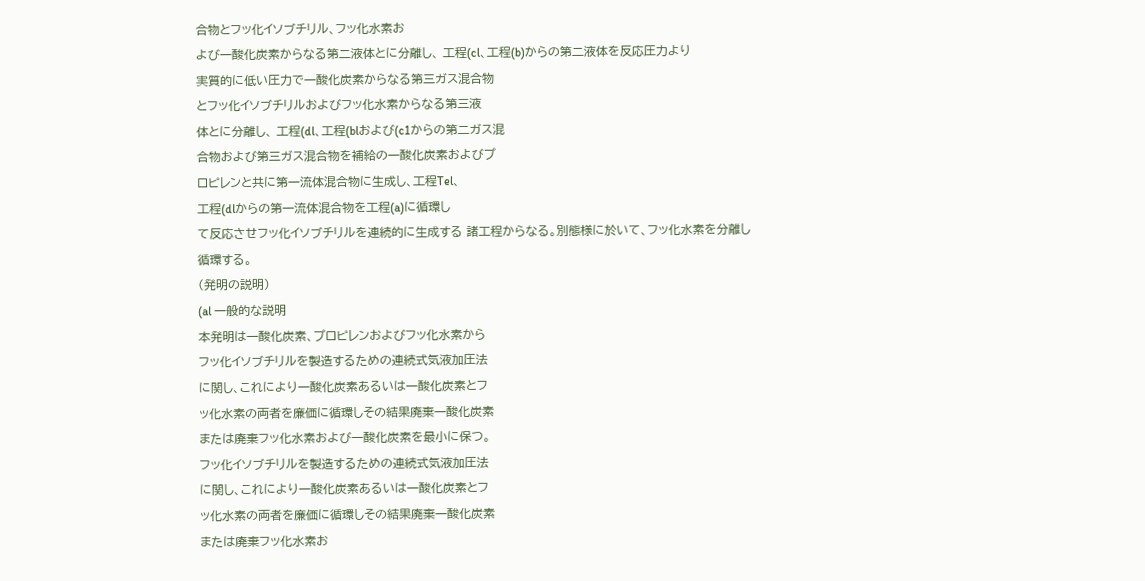合物とフッ化イソブチリル、フッ化水素お
よび一酸化炭素からなる第二液体とに分離し、 工程(cl、工程(b)からの第二液体を反応圧力より
実質的に低い圧力で一酸化炭素からなる第三ガス混合物
とフッ化イソブチリルおよびフッ化水素からなる第三液
体とに分離し、 工程(dl、工程(blおよび(c1からの第二ガス混
合物および第三ガス混合物を補給の一酸化炭素およびプ
ロピレンと共に第一流体混合物に生成し、工程Tel、
工程(dlからの第一流体混合物を工程(a)に循環し
て反応させフッ化イソブチリルを連続的に生成する 諸工程からなる。別態様に於いて、フッ化水素を分離し
循環する。
(発明の説明)
(al 一般的な説明
本発明は一酸化炭素、プロピレンおよびフッ化水素から
フッ化イソブチリルを製造するための連続式気液加圧法
に関し、これにより一酸化炭素あるいは一酸化炭素とフ
ッ化水素の両者を廉価に循環しその結果廃棄一酸化炭素
または廃棄フッ化水素および一酸化炭素を最小に保つ。
フッ化イソブチリルを製造するための連続式気液加圧法
に関し、これにより一酸化炭素あるいは一酸化炭素とフ
ッ化水素の両者を廉価に循環しその結果廃棄一酸化炭素
または廃棄フッ化水素お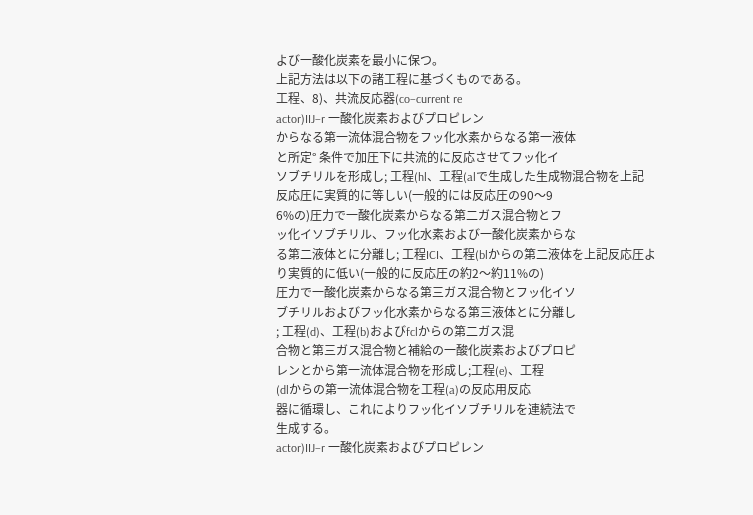よび一酸化炭素を最小に保つ。
上記方法は以下の諸工程に基づくものである。
工程、8)、共流反応器(co−current re
actor)IIJ−r 一酸化炭素およびプロピレン
からなる第一流体混合物をフッ化水素からなる第一液体
と所定° 条件で加圧下に共流的に反応させてフッ化イ
ソブチリルを形成し; 工程(hl、工程(alで生成した生成物混合物を上記
反応圧に実質的に等しい(一般的には反応圧の90〜9
6%の)圧力で一酸化炭素からなる第二ガス混合物とフ
ッ化イソブチリル、フッ化水素および一酸化炭素からな
る第二液体とに分離し; 工程ICI、工程(blからの第二液体を上記反応圧よ
り実質的に低い(一般的に反応圧の約2〜約11%の)
圧力で一酸化炭素からなる第三ガス混合物とフッ化イソ
ブチリルおよびフッ化水素からなる第三液体とに分離し
; 工程(d)、工程(b)およびfclからの第二ガス混
合物と第三ガス混合物と補給の一酸化炭素およびプロピ
レンとから第一流体混合物を形成し;工程(e)、工程
(dlからの第一流体混合物を工程(a)の反応用反応
器に循環し、これによりフッ化イソブチリルを連続法で
生成する。
actor)IIJ−r 一酸化炭素およびプロピレン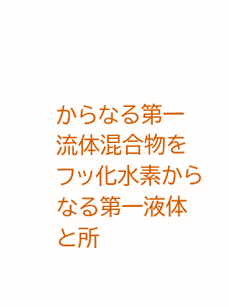からなる第一流体混合物をフッ化水素からなる第一液体
と所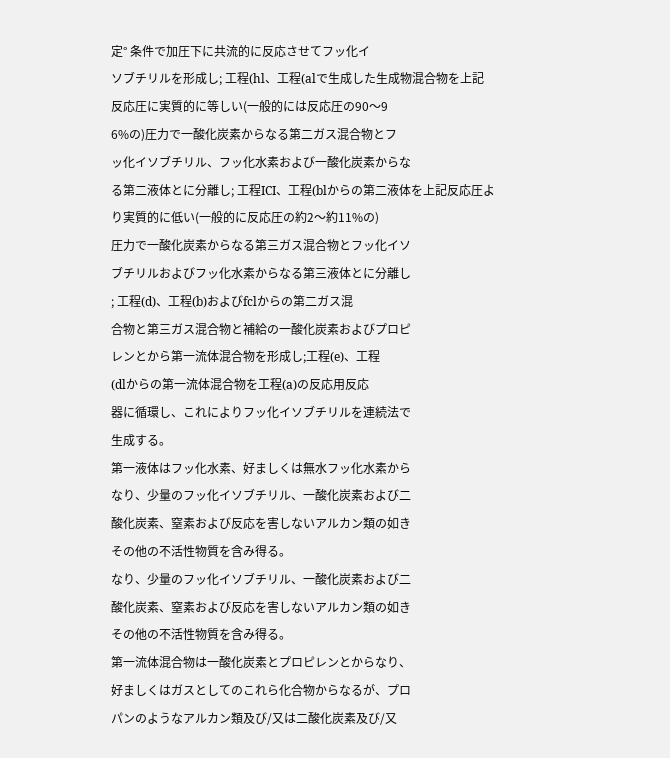定° 条件で加圧下に共流的に反応させてフッ化イ
ソブチリルを形成し; 工程(hl、工程(alで生成した生成物混合物を上記
反応圧に実質的に等しい(一般的には反応圧の90〜9
6%の)圧力で一酸化炭素からなる第二ガス混合物とフ
ッ化イソブチリル、フッ化水素および一酸化炭素からな
る第二液体とに分離し; 工程ICI、工程(blからの第二液体を上記反応圧よ
り実質的に低い(一般的に反応圧の約2〜約11%の)
圧力で一酸化炭素からなる第三ガス混合物とフッ化イソ
ブチリルおよびフッ化水素からなる第三液体とに分離し
; 工程(d)、工程(b)およびfclからの第二ガス混
合物と第三ガス混合物と補給の一酸化炭素およびプロピ
レンとから第一流体混合物を形成し;工程(e)、工程
(dlからの第一流体混合物を工程(a)の反応用反応
器に循環し、これによりフッ化イソブチリルを連続法で
生成する。
第一液体はフッ化水素、好ましくは無水フッ化水素から
なり、少量のフッ化イソブチリル、一酸化炭素および二
酸化炭素、窒素および反応を害しないアルカン類の如き
その他の不活性物質を含み得る。
なり、少量のフッ化イソブチリル、一酸化炭素および二
酸化炭素、窒素および反応を害しないアルカン類の如き
その他の不活性物質を含み得る。
第一流体混合物は一酸化炭素とプロピレンとからなり、
好ましくはガスとしてのこれら化合物からなるが、プロ
パンのようなアルカン類及び/又は二酸化炭素及び/又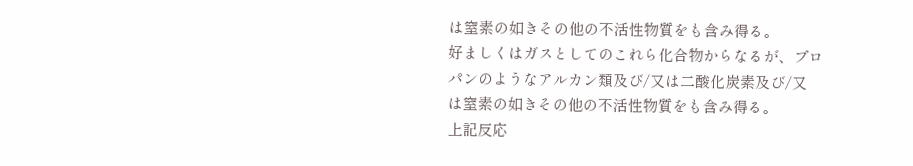は窒素の如きその他の不活性物質をも含み得る。
好ましくはガスとしてのこれら化合物からなるが、プロ
パンのようなアルカン類及び/又は二酸化炭素及び/又
は窒素の如きその他の不活性物質をも含み得る。
上記反応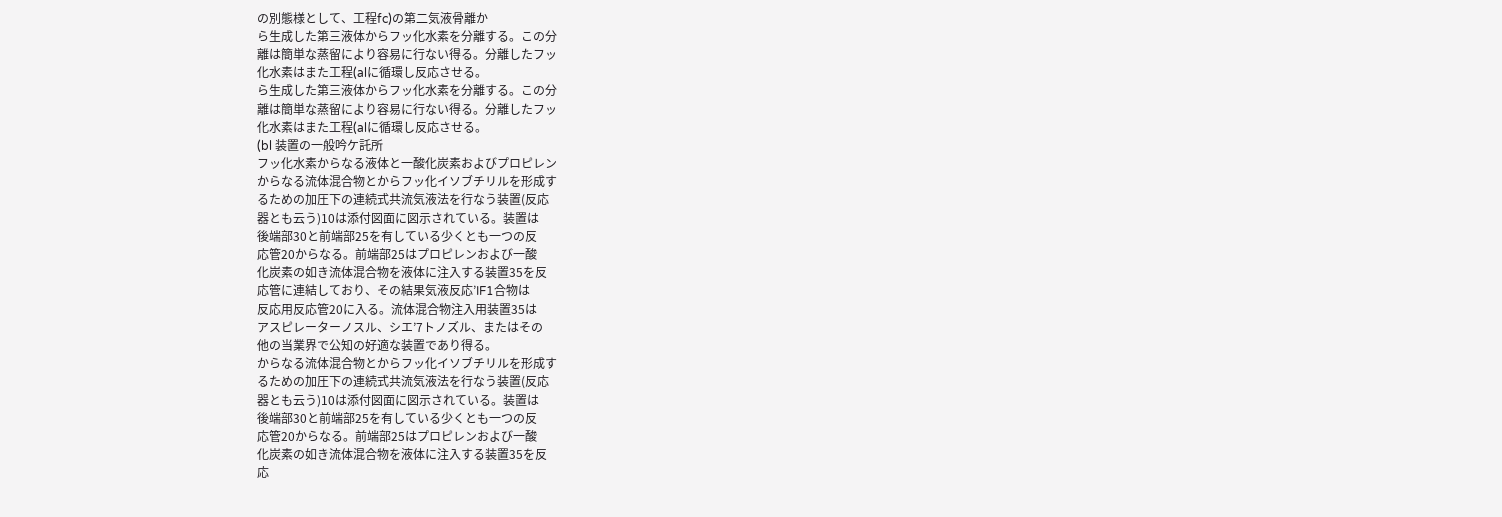の別態様として、工程fc)の第二気液骨離か
ら生成した第三液体からフッ化水素を分離する。この分
離は簡単な蒸留により容易に行ない得る。分離したフッ
化水素はまた工程(alに循環し反応させる。
ら生成した第三液体からフッ化水素を分離する。この分
離は簡単な蒸留により容易に行ない得る。分離したフッ
化水素はまた工程(alに循環し反応させる。
(bl 装置の一般吟ケ託所
フッ化水素からなる液体と一酸化炭素およびプロピレン
からなる流体混合物とからフッ化イソブチリルを形成す
るための加圧下の連続式共流気液法を行なう装置(反応
器とも云う)10は添付図面に図示されている。装置は
後端部30と前端部25を有している少くとも一つの反
応管20からなる。前端部25はプロピレンおよび一酸
化炭素の如き流体混合物を液体に注入する装置35を反
応管に連結しており、その結果気液反応’IF1合物は
反応用反応管20に入る。流体混合物注入用装置35は
アスピレーターノスル、シエ’7トノズル、またはその
他の当業界で公知の好適な装置であり得る。
からなる流体混合物とからフッ化イソブチリルを形成す
るための加圧下の連続式共流気液法を行なう装置(反応
器とも云う)10は添付図面に図示されている。装置は
後端部30と前端部25を有している少くとも一つの反
応管20からなる。前端部25はプロピレンおよび一酸
化炭素の如き流体混合物を液体に注入する装置35を反
応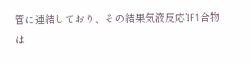管に連結しており、その結果気液反応’IF1合物は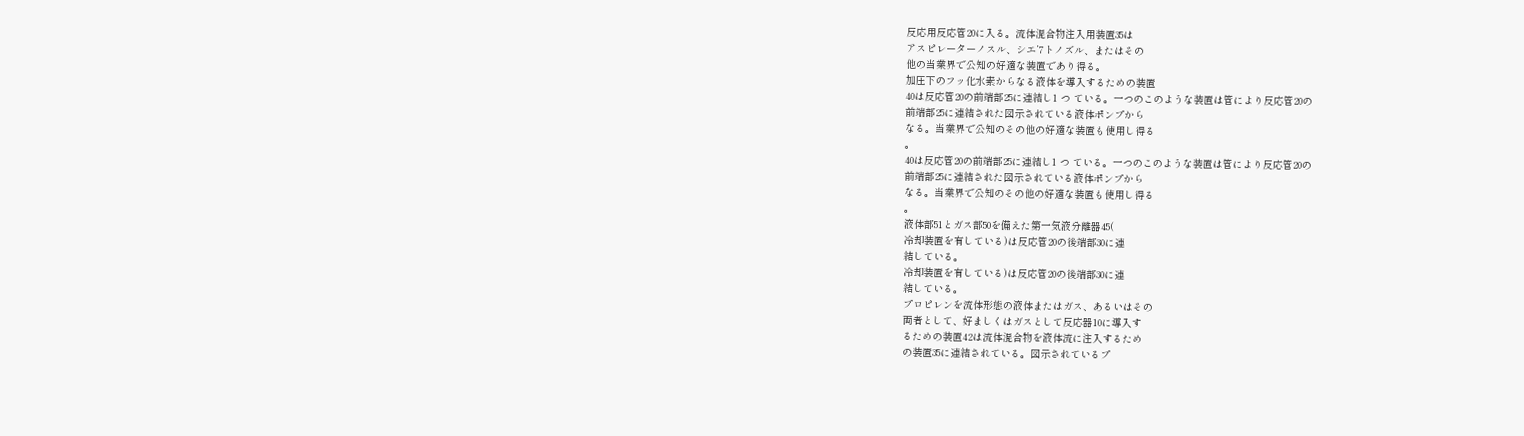反応用反応管20に入る。流体混合物注入用装置35は
アスピレーターノスル、シエ’7トノズル、またはその
他の当業界で公知の好適な装置であり得る。
加圧下のフッ化水素からなる液体を導入するための装置
40は反応管20の前端部25に連結し1 つ ている。一つのこのような装置は管により反応管20の
前端部25に連結された図示されている液体ポンプから
なる。当業界で公知のその他の好適な装置も使用し得る
。
40は反応管20の前端部25に連結し1 つ ている。一つのこのような装置は管により反応管20の
前端部25に連結された図示されている液体ポンプから
なる。当業界で公知のその他の好適な装置も使用し得る
。
液体部51とガス部50を備えた第一気液分離器45(
冷却装置を有している)は反応管20の後端部30に連
結している。
冷却装置を有している)は反応管20の後端部30に連
結している。
プロピレンを流体形態の液体またはガス、あるいはその
両者として、好ましくはガスとして反応器10に導入す
るための装置42は流体混合物を液体流に注入するため
の装置35に連結されている。図示されているプ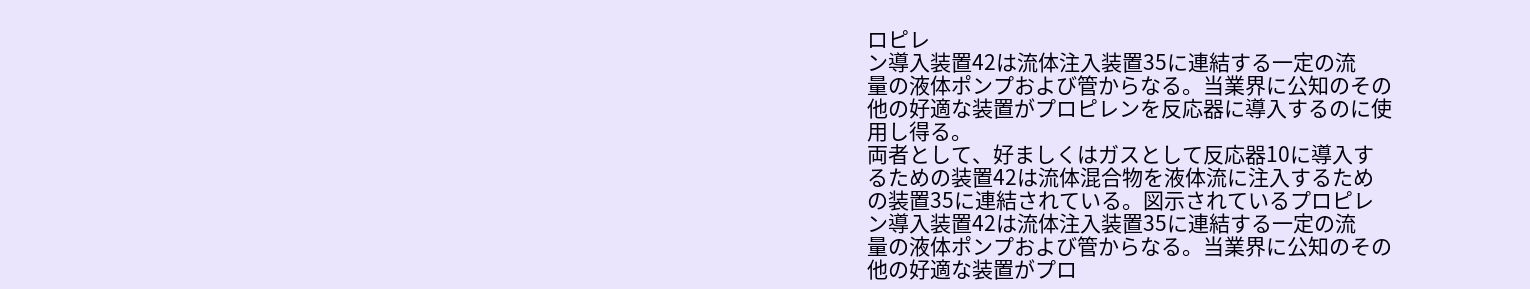ロピレ
ン導入装置42は流体注入装置35に連結する一定の流
量の液体ポンプおよび管からなる。当業界に公知のその
他の好適な装置がプロピレンを反応器に導入するのに使
用し得る。
両者として、好ましくはガスとして反応器10に導入す
るための装置42は流体混合物を液体流に注入するため
の装置35に連結されている。図示されているプロピレ
ン導入装置42は流体注入装置35に連結する一定の流
量の液体ポンプおよび管からなる。当業界に公知のその
他の好適な装置がプロ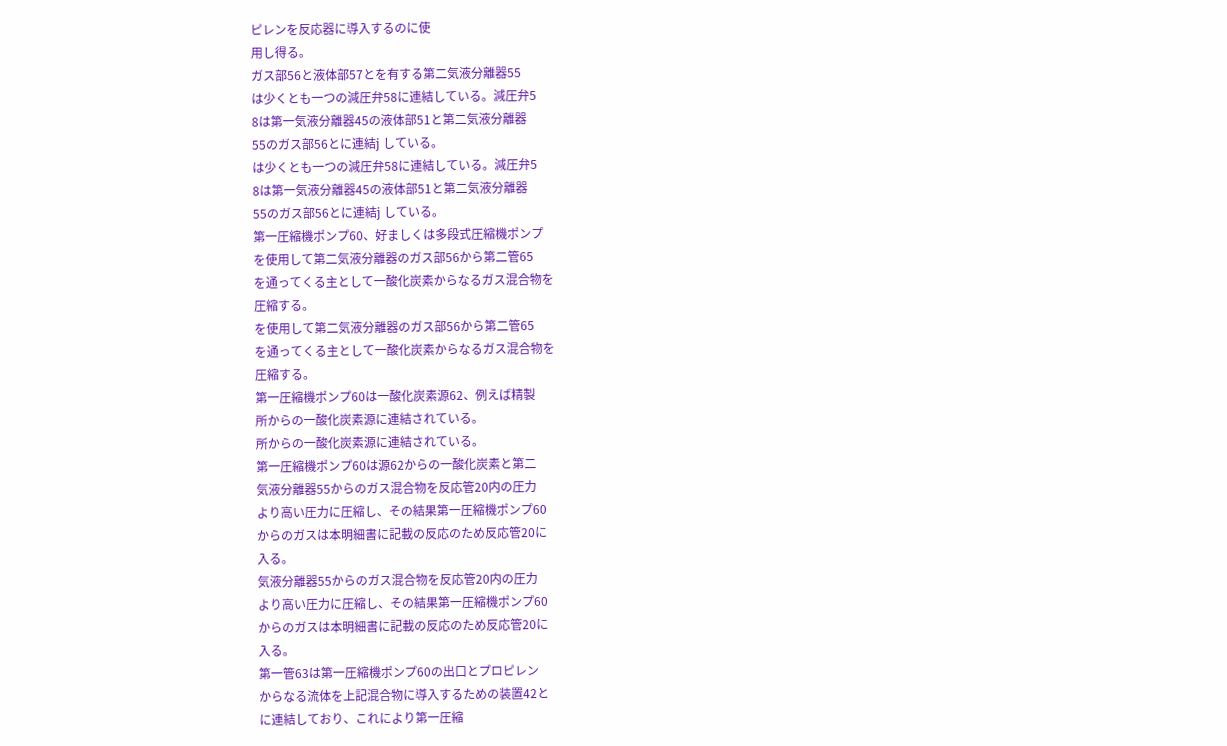ピレンを反応器に導入するのに使
用し得る。
ガス部56と液体部57とを有する第二気液分離器55
は少くとも一つの減圧弁58に連結している。減圧弁5
8は第一気液分離器45の液体部51と第二気液分離器
55のガス部56とに連結j している。
は少くとも一つの減圧弁58に連結している。減圧弁5
8は第一気液分離器45の液体部51と第二気液分離器
55のガス部56とに連結j している。
第一圧縮機ポンプ60、好ましくは多段式圧縮機ポンプ
を使用して第二気液分離器のガス部56から第二管65
を通ってくる主として一酸化炭素からなるガス混合物を
圧縮する。
を使用して第二気液分離器のガス部56から第二管65
を通ってくる主として一酸化炭素からなるガス混合物を
圧縮する。
第一圧縮機ポンプ60は一酸化炭素源62、例えば精製
所からの一酸化炭素源に連結されている。
所からの一酸化炭素源に連結されている。
第一圧縮機ポンプ60は源62からの一酸化炭素と第二
気液分離器55からのガス混合物を反応管20内の圧力
より高い圧力に圧縮し、その結果第一圧縮機ポンプ60
からのガスは本明細書に記載の反応のため反応管20に
入る。
気液分離器55からのガス混合物を反応管20内の圧力
より高い圧力に圧縮し、その結果第一圧縮機ポンプ60
からのガスは本明細書に記載の反応のため反応管20に
入る。
第一管63は第一圧縮機ポンプ60の出口とプロピレン
からなる流体を上記混合物に導入するための装置42と
に連結しており、これにより第一圧縮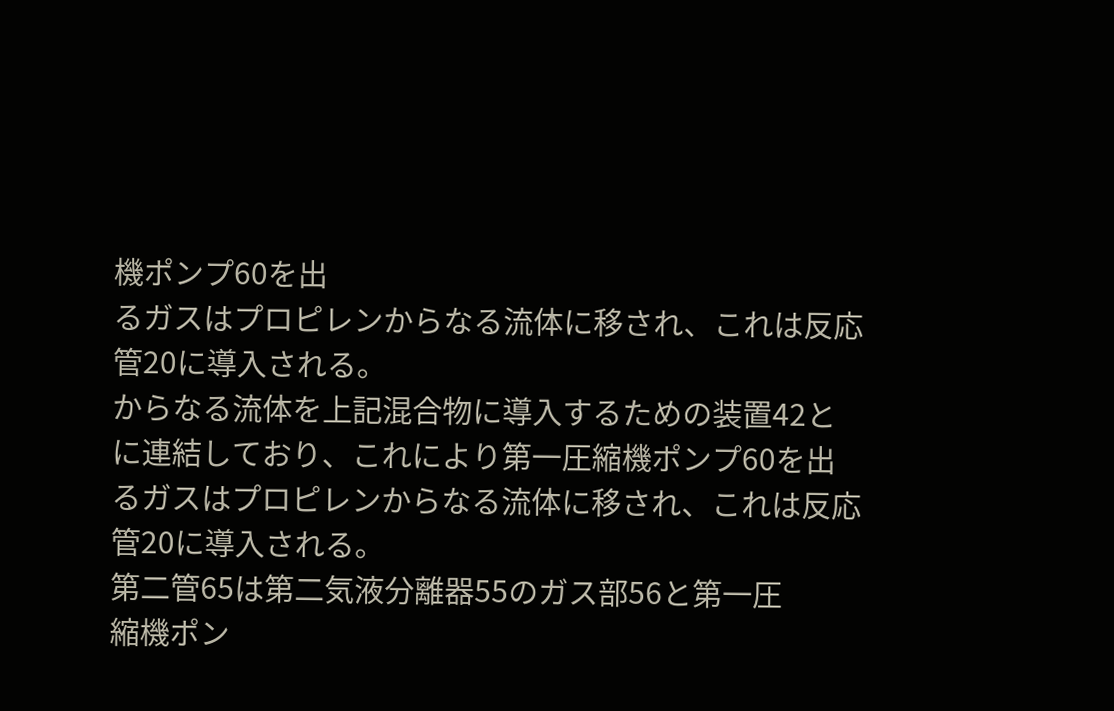機ポンプ60を出
るガスはプロピレンからなる流体に移され、これは反応
管20に導入される。
からなる流体を上記混合物に導入するための装置42と
に連結しており、これにより第一圧縮機ポンプ60を出
るガスはプロピレンからなる流体に移され、これは反応
管20に導入される。
第二管65は第二気液分離器55のガス部56と第一圧
縮機ポン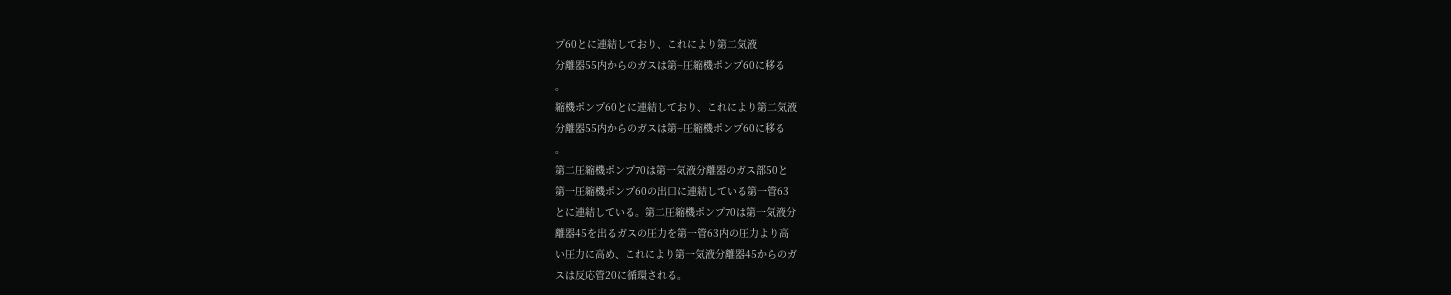プ60とに連結しており、これにより第二気液
分離器55内からのガスは第−圧縮機ポンプ60に移る
。
縮機ポンプ60とに連結しており、これにより第二気液
分離器55内からのガスは第−圧縮機ポンプ60に移る
。
第二圧縮機ポンプ70は第一気液分離器のガス部50と
第一圧縮機ポンプ60の出口に連結している第一管63
とに連結している。第二圧縮機ポンプ70は第一気液分
離器45を出るガスの圧力を第一管63内の圧力より高
い圧力に高め、これにより第一気液分離器45からのガ
スは反応管20に循環される。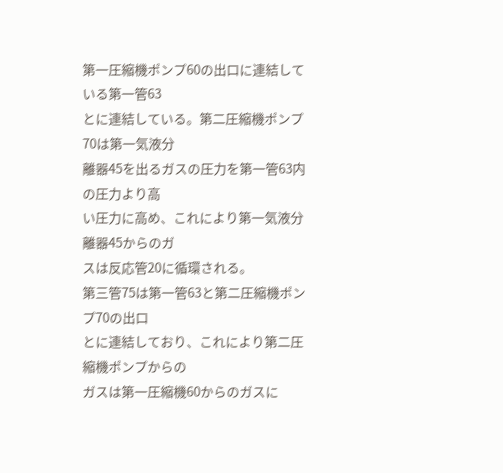第一圧縮機ポンプ60の出口に連結している第一管63
とに連結している。第二圧縮機ポンプ70は第一気液分
離器45を出るガスの圧力を第一管63内の圧力より高
い圧力に高め、これにより第一気液分離器45からのガ
スは反応管20に循環される。
第三管75は第一管63と第二圧縮機ポンプ70の出口
とに連結しており、これにより第二圧縮機ポンプからの
ガスは第一圧縮機60からのガスに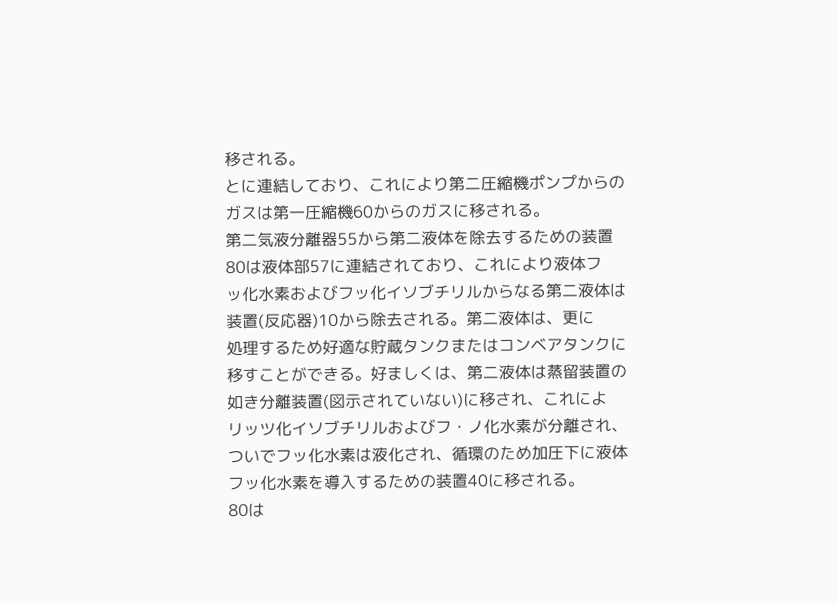移される。
とに連結しており、これにより第二圧縮機ポンプからの
ガスは第一圧縮機60からのガスに移される。
第二気液分離器55から第二液体を除去するための装置
80は液体部57に連結されており、これにより液体フ
ッ化水素およびフッ化イソブチリルからなる第二液体は
装置(反応器)10から除去される。第二液体は、更に
処理するため好適な貯蔵タンクまたはコンベアタンクに
移すことができる。好ましくは、第二液体は蒸留装置の
如き分離装置(図示されていない)に移され、これによ
リッツ化イソブチリルおよびフ・ノ化水素が分離され、
ついでフッ化水素は液化され、循環のため加圧下に液体
フッ化水素を導入するための装置40に移される。
80は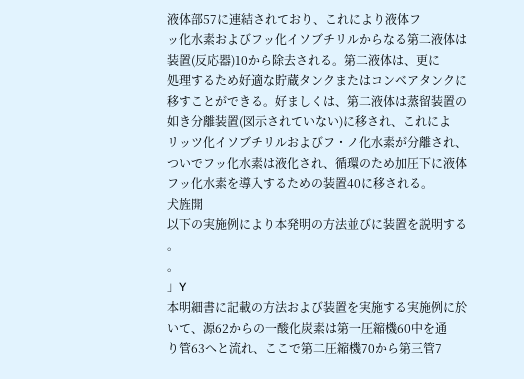液体部57に連結されており、これにより液体フ
ッ化水素およびフッ化イソブチリルからなる第二液体は
装置(反応器)10から除去される。第二液体は、更に
処理するため好適な貯蔵タンクまたはコンベアタンクに
移すことができる。好ましくは、第二液体は蒸留装置の
如き分離装置(図示されていない)に移され、これによ
リッツ化イソブチリルおよびフ・ノ化水素が分離され、
ついでフッ化水素は液化され、循環のため加圧下に液体
フッ化水素を導入するための装置40に移される。
犬旌開
以下の実施例により本発明の方法並びに装置を説明する
。
。
」Y
本明細書に記載の方法および装置を実施する実施例に於
いて、源62からの一酸化炭素は第一圧縮機60中を通
り管63へと流れ、ここで第二圧縮機70から第三管7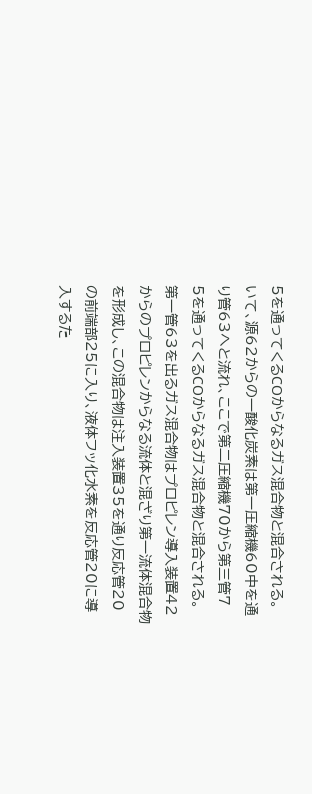5を通ってくるCOからなるガス混合物と混合される。
いて、源62からの一酸化炭素は第一圧縮機60中を通
り管63へと流れ、ここで第二圧縮機70から第三管7
5を通ってくるCOからなるガス混合物と混合される。
第一管63を出るガス混合物はプロピレン導入装置42
からのプロピレンからなる流体と混ざり第一流体混合物
を形成し、この混合物は注入装置35を通り反応管20
の前端部25に入り、液体フッ化水素を反応管20に導
入するた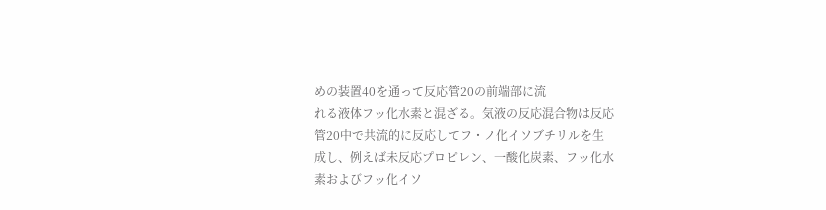めの装置40を通って反応管20の前端部に流
れる液体フッ化水素と混ざる。気液の反応混合物は反応
管20中で共流的に反応してフ・ノ化イソブチリルを生
成し、例えば未反応プロピレン、一酸化炭素、フッ化水
素およびフッ化イソ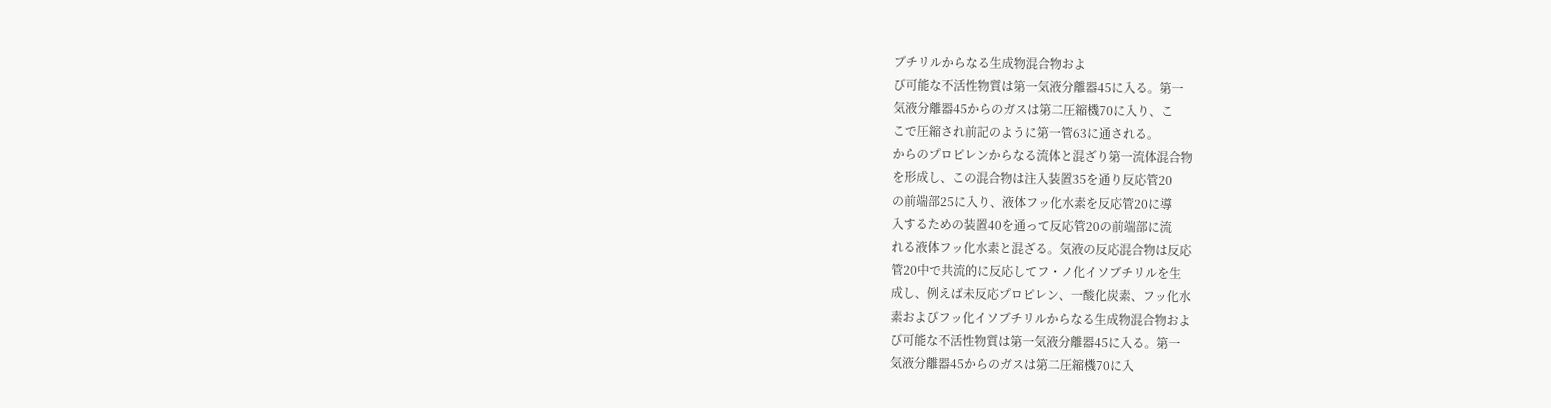ブチリルからなる生成物混合物およ
び可能な不活性物質は第一気液分離器45に入る。第一
気液分離器45からのガスは第二圧縮機70に入り、こ
こで圧縮され前記のように第一管63に通される。
からのプロピレンからなる流体と混ざり第一流体混合物
を形成し、この混合物は注入装置35を通り反応管20
の前端部25に入り、液体フッ化水素を反応管20に導
入するための装置40を通って反応管20の前端部に流
れる液体フッ化水素と混ざる。気液の反応混合物は反応
管20中で共流的に反応してフ・ノ化イソブチリルを生
成し、例えば未反応プロピレン、一酸化炭素、フッ化水
素およびフッ化イソブチリルからなる生成物混合物およ
び可能な不活性物質は第一気液分離器45に入る。第一
気液分離器45からのガスは第二圧縮機70に入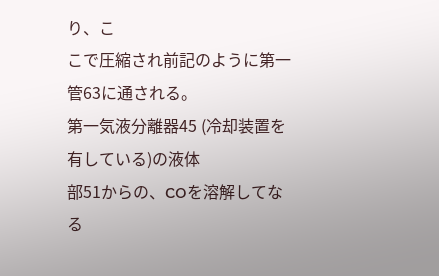り、こ
こで圧縮され前記のように第一管63に通される。
第一気液分離器45 (冷却装置を有している)の液体
部51からの、COを溶解してなる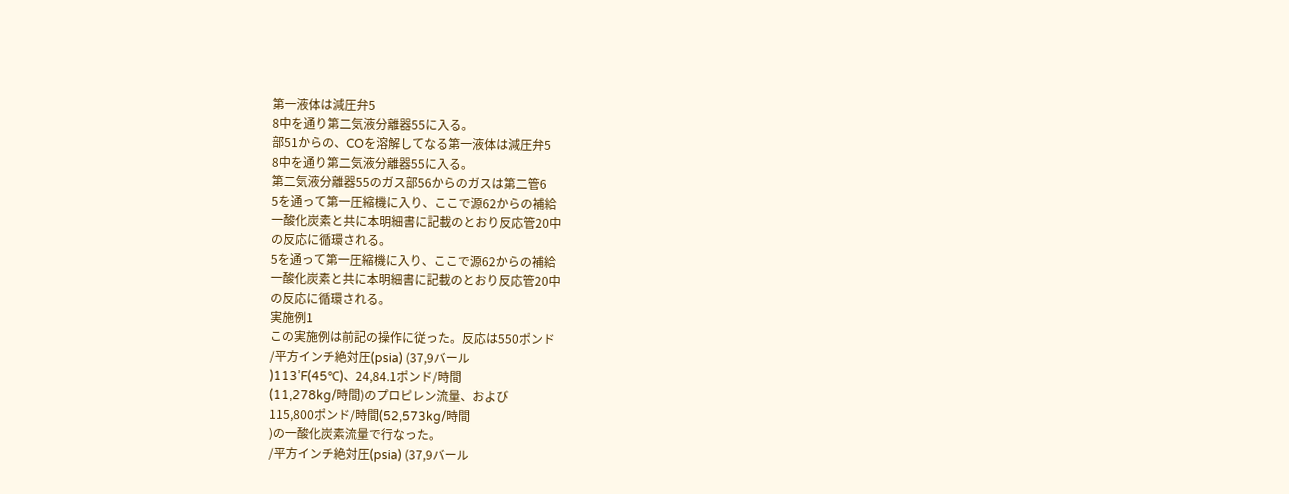第一液体は減圧弁5
8中を通り第二気液分離器55に入る。
部51からの、COを溶解してなる第一液体は減圧弁5
8中を通り第二気液分離器55に入る。
第二気液分離器55のガス部56からのガスは第二管6
5を通って第一圧縮機に入り、ここで源62からの補給
一酸化炭素と共に本明細書に記載のとおり反応管20中
の反応に循環される。
5を通って第一圧縮機に入り、ここで源62からの補給
一酸化炭素と共に本明細書に記載のとおり反応管20中
の反応に循環される。
実施例1
この実施例は前記の操作に従った。反応は550ポンド
/平方インチ絶対圧(psia) (37,9バール
)113’F(45℃)、24,84.1ポンド/時間
(11,278kg/時間)のプロピレン流量、および
115,800ポンド/時間(52,573kg/時間
)の一酸化炭素流量で行なった。
/平方インチ絶対圧(psia) (37,9バール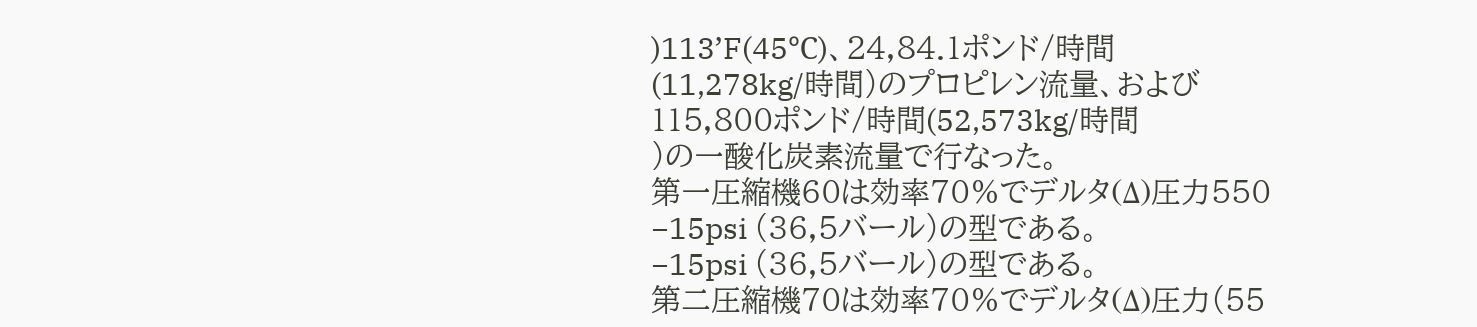)113’F(45℃)、24,84.1ポンド/時間
(11,278kg/時間)のプロピレン流量、および
115,800ポンド/時間(52,573kg/時間
)の一酸化炭素流量で行なった。
第一圧縮機60は効率70%でデルタ(Δ)圧力550
−15psi (36,5バール)の型である。
−15psi (36,5バール)の型である。
第二圧縮機70は効率70%でデルタ(Δ)圧力(55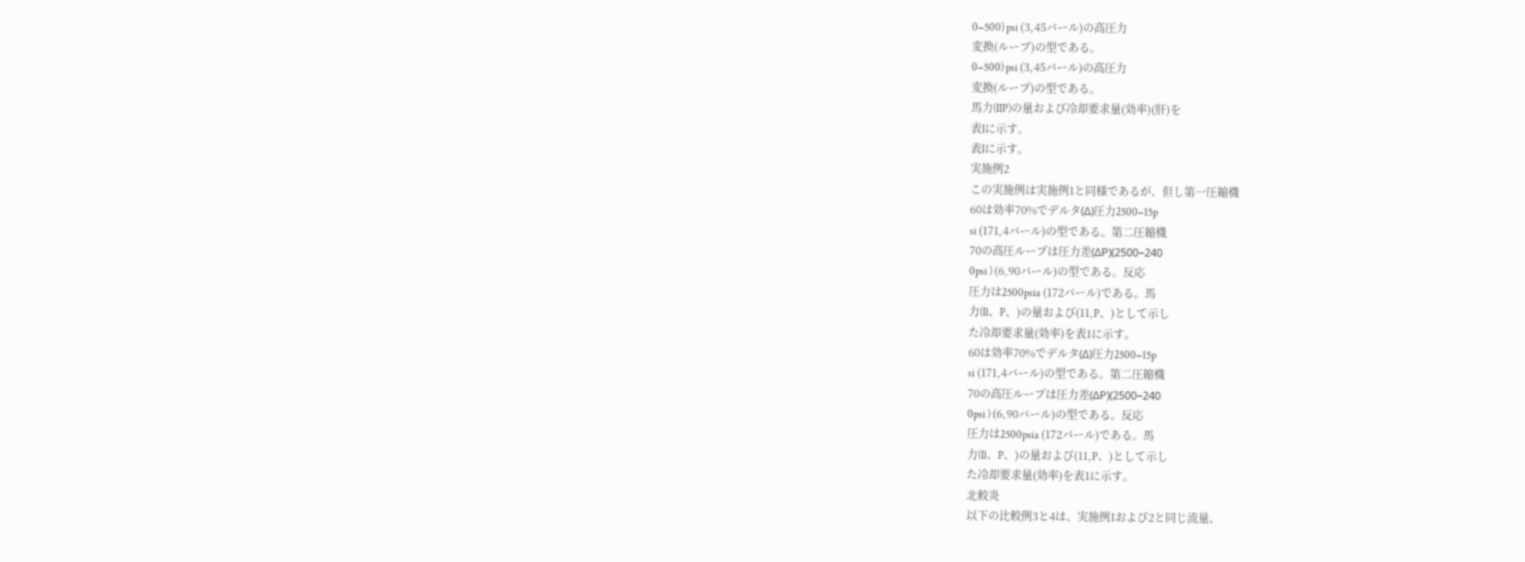0−500) psi (3,45バール)の高圧力
変換(ループ)の型である。
0−500) psi (3,45バール)の高圧力
変換(ループ)の型である。
馬力(IIP)の量および冷却要求量(効率)(肝)を
表Iに示す。
表Iに示す。
実施例2
この実施例は実施例1と同様であるが、但し第一圧縮機
60は効率70%でデルタ(Δ)圧力2500−15p
si (171,4バール)の型である。第二圧縮機
70の高圧ループは圧力差(ΔP)(2500−240
0psi ) (6,90バール)の型である。反応
圧力は2500psia (172バール)である。馬
力(Il、P、)の量および(11,P、)として示し
た冷却要求量(効率)を表1に示す。
60は効率70%でデルタ(Δ)圧力2500−15p
si (171,4バール)の型である。第二圧縮機
70の高圧ループは圧力差(ΔP)(2500−240
0psi ) (6,90バール)の型である。反応
圧力は2500psia (172バール)である。馬
力(Il、P、)の量および(11,P、)として示し
た冷却要求量(効率)を表1に示す。
北較炎
以下の比較例3と4は、実施例1および2と同じ流量、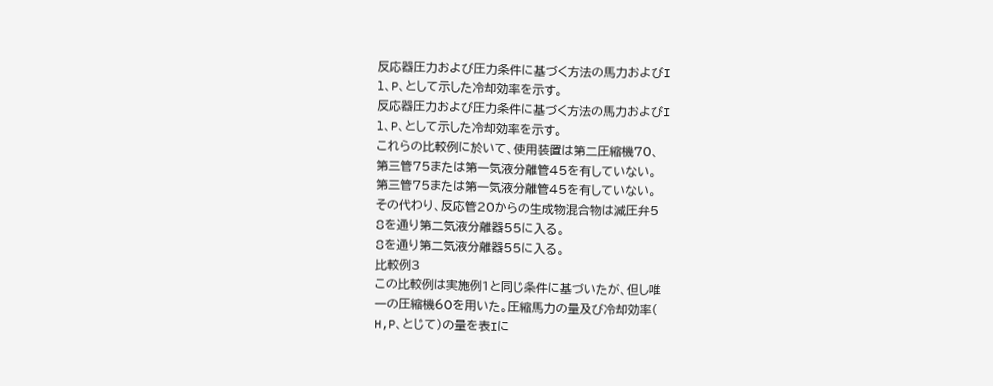反応器圧力および圧力条件に基づく方法の馬力およびI
l、P、として示した冷却効率を示す。
反応器圧力および圧力条件に基づく方法の馬力およびI
l、P、として示した冷却効率を示す。
これらの比較例に於いて、使用装置は第二圧縮機70、
第三管75または第一気液分離管45を有していない。
第三管75または第一気液分離管45を有していない。
その代わり、反応管20からの生成物混合物は減圧弁5
8を通り第二気液分離器55に入る。
8を通り第二気液分離器55に入る。
比較例3
この比較例は実施例1と同じ条件に基づいたが、但し唯
一の圧縮機60を用いた。圧縮馬力の量及び冷却効率(
H,P、とじて)の量を表Iに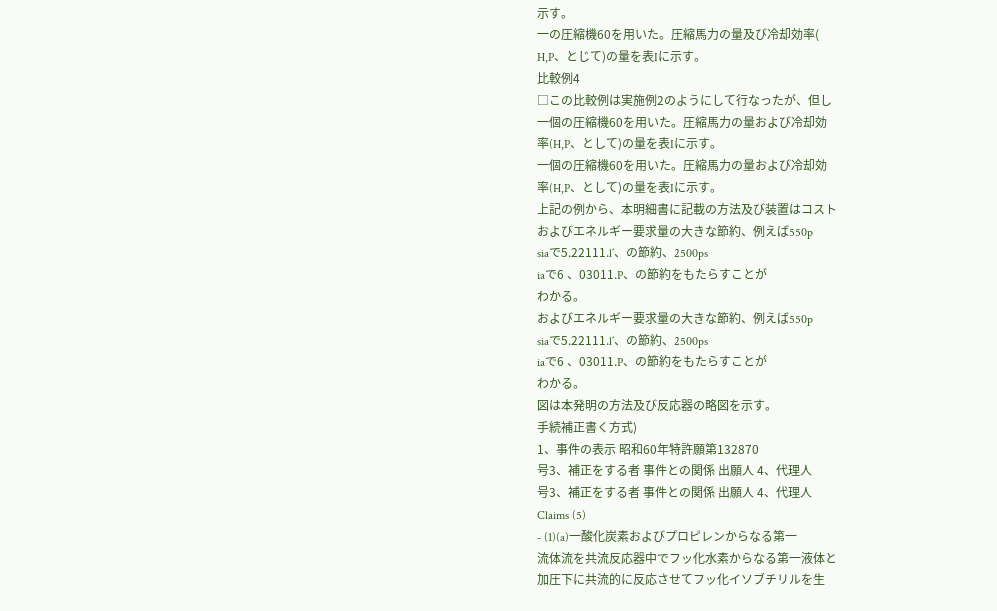示す。
一の圧縮機60を用いた。圧縮馬力の量及び冷却効率(
H,P、とじて)の量を表Iに示す。
比較例4
□この比較例は実施例2のようにして行なったが、但し
一個の圧縮機60を用いた。圧縮馬力の量および冷却効
率(H,P、として)の量を表Iに示す。
一個の圧縮機60を用いた。圧縮馬力の量および冷却効
率(H,P、として)の量を表Iに示す。
上記の例から、本明細書に記載の方法及び装置はコスト
およびエネルギー要求量の大きな節約、例えば550p
siaで5.22111.l’、の節約、2500ps
iaで6 、03011.P、の節約をもたらすことが
わかる。
およびエネルギー要求量の大きな節約、例えば550p
siaで5.22111.l’、の節約、2500ps
iaで6 、03011.P、の節約をもたらすことが
わかる。
図は本発明の方法及び反応器の略図を示す。
手続補正書く方式)
1、事件の表示 昭和60年特許願第132870
号3、補正をする者 事件との関係 出願人 4、代理人
号3、補正をする者 事件との関係 出願人 4、代理人
Claims (5)
- (1)(a)一酸化炭素およびプロピレンからなる第一
流体流を共流反応器中でフッ化水素からなる第一液体と
加圧下に共流的に反応させてフッ化イソブチリルを生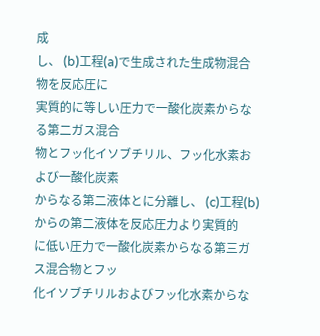成
し、 (b)工程(a)で生成された生成物混合物を反応圧に
実質的に等しい圧力で一酸化炭素からなる第二ガス混合
物とフッ化イソブチリル、フッ化水素および一酸化炭素
からなる第二液体とに分離し、 (c)工程(b)からの第二液体を反応圧力より実質的
に低い圧力で一酸化炭素からなる第三ガス混合物とフッ
化イソブチリルおよびフッ化水素からな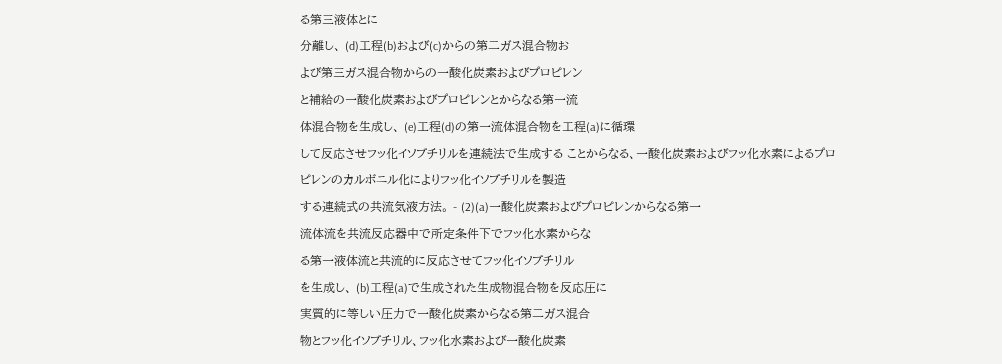る第三液体とに
分離し、 (d)工程(b)および(c)からの第二ガス混合物お
よび第三ガス混合物からの一酸化炭素およびプロピレン
と補給の一酸化炭素およびプロピレンとからなる第一流
体混合物を生成し、 (e)工程(d)の第一流体混合物を工程(a)に循環
して反応させフッ化イソブチリルを連続法で生成する ことからなる、一酸化炭素およびフッ化水素によるプロ
ピレンのカルボニル化によりフッ化イソブチリルを製造
する連続式の共流気液方法。 - (2)(a)一酸化炭素およびプロピレンからなる第一
流体流を共流反応器中で所定条件下でフッ化水素からな
る第一液体流と共流的に反応させてフッ化イソブチリル
を生成し、 (b)工程(a)で生成された生成物混合物を反応圧に
実質的に等しい圧力で一酸化炭素からなる第二ガス混合
物とフッ化イソブチリル、フッ化水素および一酸化炭素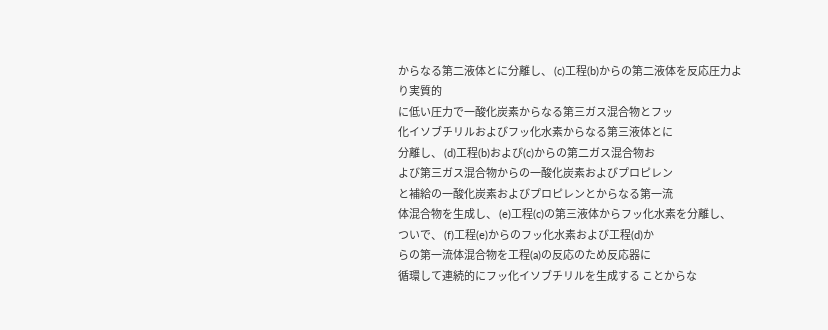からなる第二液体とに分離し、 (c)工程(b)からの第二液体を反応圧力より実質的
に低い圧力で一酸化炭素からなる第三ガス混合物とフッ
化イソブチリルおよびフッ化水素からなる第三液体とに
分離し、 (d)工程(b)および(c)からの第二ガス混合物お
よび第三ガス混合物からの一酸化炭素およびプロピレン
と補給の一酸化炭素およびプロピレンとからなる第一流
体混合物を生成し、 (e)工程(c)の第三液体からフッ化水素を分離し、
ついで、 (f)工程(e)からのフッ化水素および工程(d)か
らの第一流体混合物を工程(a)の反応のため反応器に
循環して連続的にフッ化イソブチリルを生成する ことからな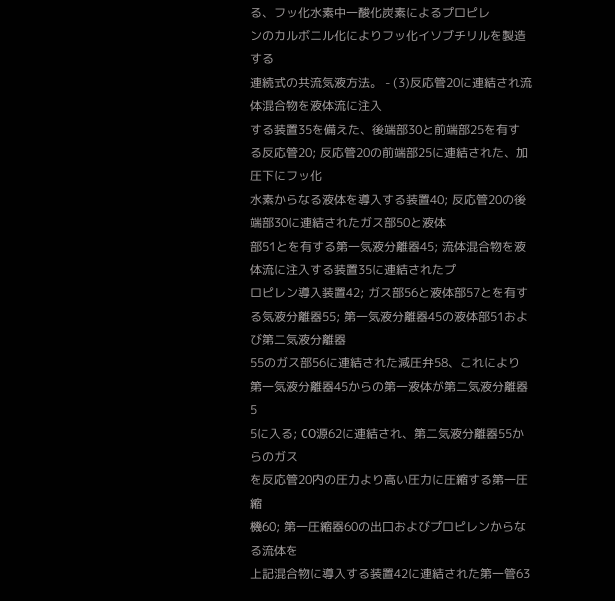る、フッ化水素中一酸化炭素によるプロピレ
ンのカルボニル化によりフッ化イソブチリルを製造する
連続式の共流気液方法。 - (3)反応管20に連結され流体混合物を液体流に注入
する装置35を備えた、後端部30と前端部25を有す
る反応管20; 反応管20の前端部25に連結された、加圧下にフッ化
水素からなる液体を導入する装置40; 反応管20の後端部30に連結されたガス部50と液体
部51とを有する第一気液分離器45; 流体混合物を液体流に注入する装置35に連結されたプ
ロピレン導入装置42; ガス部56と液体部57とを有する気液分離器55; 第一気液分離器45の液体部51および第二気液分離器
55のガス部56に連結された減圧弁58、これにより
第一気液分離器45からの第一液体が第二気液分離器5
5に入る; CO源62に連結され、第二気液分離器55からのガス
を反応管20内の圧力より高い圧力に圧縮する第一圧縮
機60; 第一圧縮器60の出口およびプロピレンからなる流体を
上記混合物に導入する装置42に連結された第一管63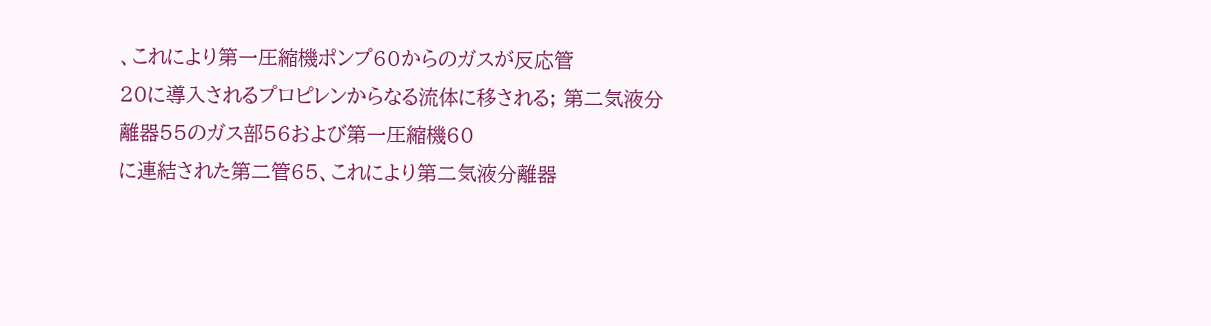、これにより第一圧縮機ポンプ60からのガスが反応管
20に導入されるプロピレンからなる流体に移される; 第二気液分離器55のガス部56および第一圧縮機60
に連結された第二管65、これにより第二気液分離器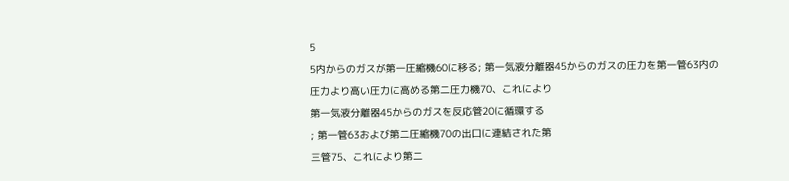5
5内からのガスが第一圧縮機60に移る; 第一気液分離器45からのガスの圧力を第一管63内の
圧力より高い圧力に高める第二圧力機70、これにより
第一気液分離器45からのガスを反応管20に循環する
; 第一管63および第二圧縮機70の出口に連結された第
三管75、これにより第二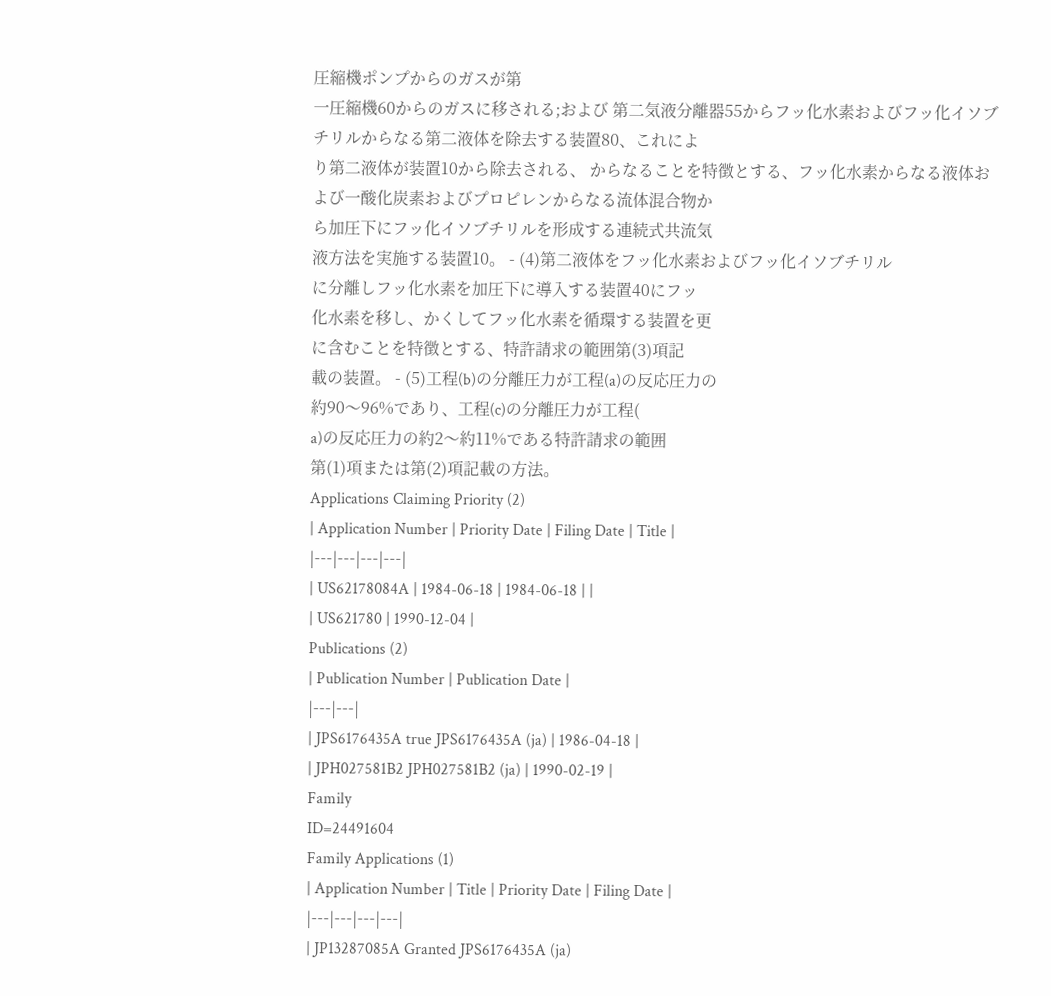圧縮機ポンプからのガスが第
一圧縮機60からのガスに移される;および 第二気液分離器55からフッ化水素およびフッ化イソブ
チリルからなる第二液体を除去する装置80、これによ
り第二液体が装置10から除去される、 からなることを特徴とする、フッ化水素からなる液体お
よび一酸化炭素およびプロピレンからなる流体混合物か
ら加圧下にフッ化イソブチリルを形成する連続式共流気
液方法を実施する装置10。 - (4)第二液体をフッ化水素およびフッ化イソブチリル
に分離しフッ化水素を加圧下に導入する装置40にフッ
化水素を移し、かくしてフッ化水素を循環する装置を更
に含むことを特徴とする、特許請求の範囲第(3)項記
載の装置。 - (5)工程(b)の分離圧力が工程(a)の反応圧力の
約90〜96%であり、工程(c)の分離圧力が工程(
a)の反応圧力の約2〜約11%である特許請求の範囲
第(1)項または第(2)項記載の方法。
Applications Claiming Priority (2)
| Application Number | Priority Date | Filing Date | Title |
|---|---|---|---|
| US62178084A | 1984-06-18 | 1984-06-18 | |
| US621780 | 1990-12-04 |
Publications (2)
| Publication Number | Publication Date |
|---|---|
| JPS6176435A true JPS6176435A (ja) | 1986-04-18 |
| JPH027581B2 JPH027581B2 (ja) | 1990-02-19 |
Family
ID=24491604
Family Applications (1)
| Application Number | Title | Priority Date | Filing Date |
|---|---|---|---|
| JP13287085A Granted JPS6176435A (ja)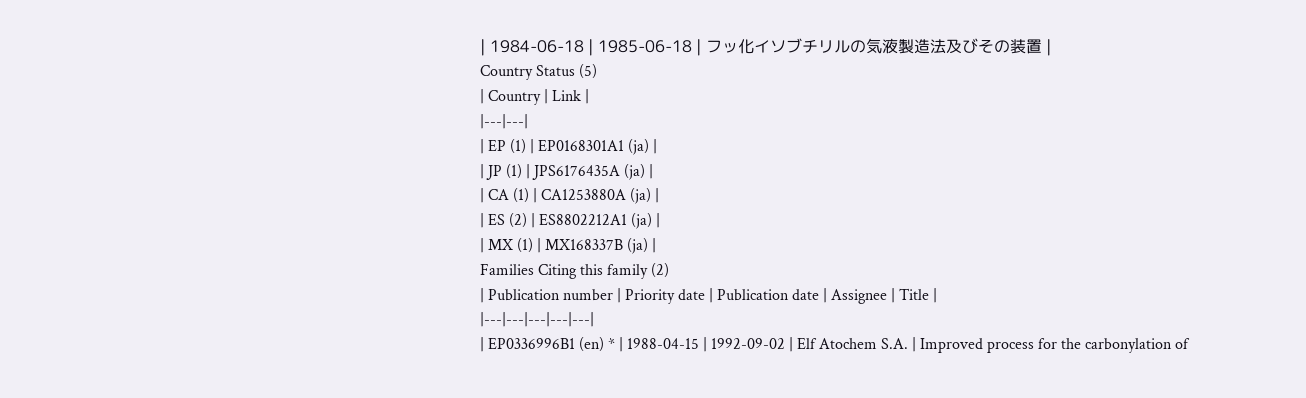| 1984-06-18 | 1985-06-18 | フッ化イソブチリルの気液製造法及びその装置 |
Country Status (5)
| Country | Link |
|---|---|
| EP (1) | EP0168301A1 (ja) |
| JP (1) | JPS6176435A (ja) |
| CA (1) | CA1253880A (ja) |
| ES (2) | ES8802212A1 (ja) |
| MX (1) | MX168337B (ja) |
Families Citing this family (2)
| Publication number | Priority date | Publication date | Assignee | Title |
|---|---|---|---|---|
| EP0336996B1 (en) * | 1988-04-15 | 1992-09-02 | Elf Atochem S.A. | Improved process for the carbonylation of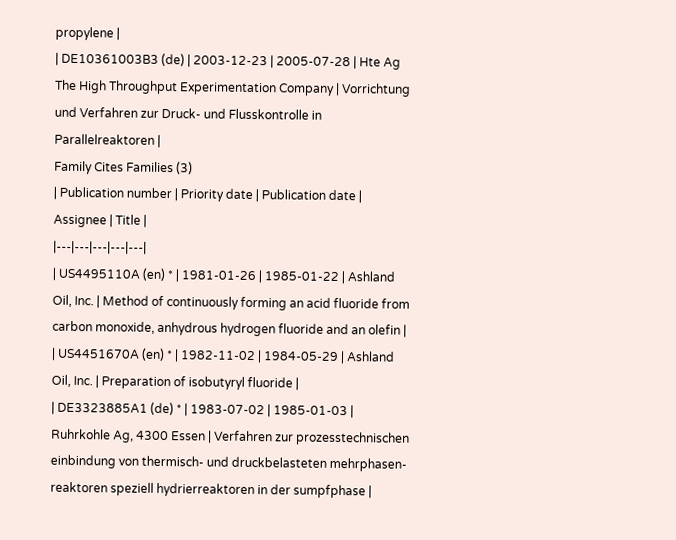propylene |
| DE10361003B3 (de) | 2003-12-23 | 2005-07-28 | Hte Ag The High Throughput Experimentation Company | Vorrichtung und Verfahren zur Druck- und Flusskontrolle in Parallelreaktoren |
Family Cites Families (3)
| Publication number | Priority date | Publication date | Assignee | Title |
|---|---|---|---|---|
| US4495110A (en) * | 1981-01-26 | 1985-01-22 | Ashland Oil, Inc. | Method of continuously forming an acid fluoride from carbon monoxide, anhydrous hydrogen fluoride and an olefin |
| US4451670A (en) * | 1982-11-02 | 1984-05-29 | Ashland Oil, Inc. | Preparation of isobutyryl fluoride |
| DE3323885A1 (de) * | 1983-07-02 | 1985-01-03 | Ruhrkohle Ag, 4300 Essen | Verfahren zur prozesstechnischen einbindung von thermisch- und druckbelasteten mehrphasen-reaktoren speziell hydrierreaktoren in der sumpfphase |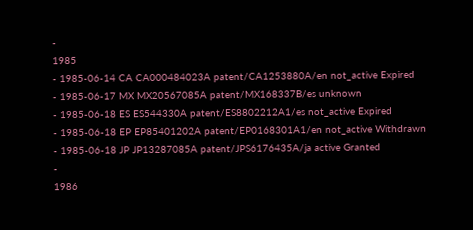-
1985
- 1985-06-14 CA CA000484023A patent/CA1253880A/en not_active Expired
- 1985-06-17 MX MX20567085A patent/MX168337B/es unknown
- 1985-06-18 ES ES544330A patent/ES8802212A1/es not_active Expired
- 1985-06-18 EP EP85401202A patent/EP0168301A1/en not_active Withdrawn
- 1985-06-18 JP JP13287085A patent/JPS6176435A/ja active Granted
-
1986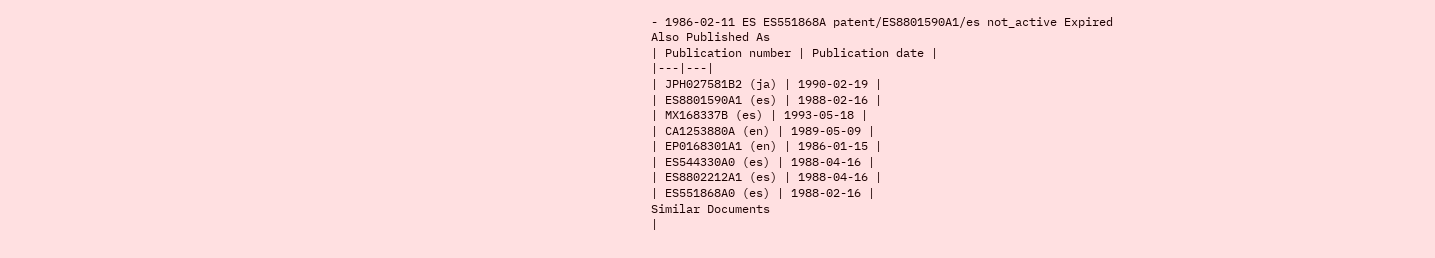- 1986-02-11 ES ES551868A patent/ES8801590A1/es not_active Expired
Also Published As
| Publication number | Publication date |
|---|---|
| JPH027581B2 (ja) | 1990-02-19 |
| ES8801590A1 (es) | 1988-02-16 |
| MX168337B (es) | 1993-05-18 |
| CA1253880A (en) | 1989-05-09 |
| EP0168301A1 (en) | 1986-01-15 |
| ES544330A0 (es) | 1988-04-16 |
| ES8802212A1 (es) | 1988-04-16 |
| ES551868A0 (es) | 1988-02-16 |
Similar Documents
|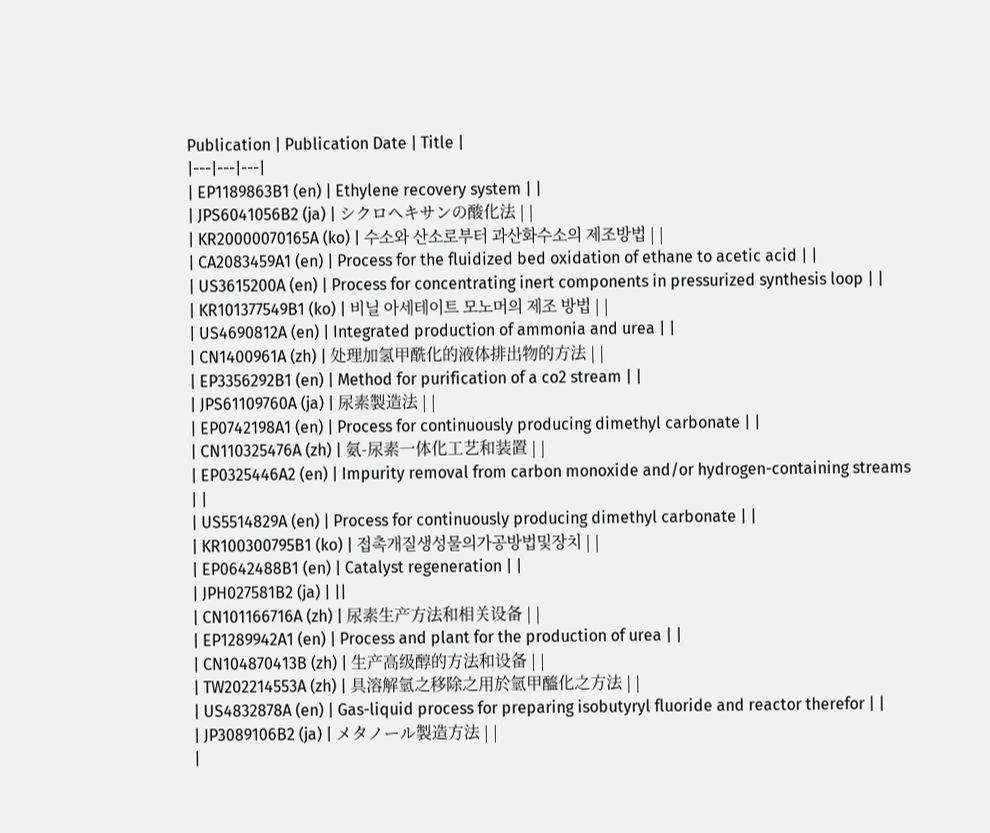Publication | Publication Date | Title |
|---|---|---|
| EP1189863B1 (en) | Ethylene recovery system | |
| JPS6041056B2 (ja) | シクロヘキサンの酸化法 | |
| KR20000070165A (ko) | 수소와 산소로부터 과산화수소의 제조방법 | |
| CA2083459A1 (en) | Process for the fluidized bed oxidation of ethane to acetic acid | |
| US3615200A (en) | Process for concentrating inert components in pressurized synthesis loop | |
| KR101377549B1 (ko) | 비닐 아세테이트 모노머의 제조 방법 | |
| US4690812A (en) | Integrated production of ammonia and urea | |
| CN1400961A (zh) | 处理加氢甲酰化的液体排出物的方法 | |
| EP3356292B1 (en) | Method for purification of a co2 stream | |
| JPS61109760A (ja) | 尿素製造法 | |
| EP0742198A1 (en) | Process for continuously producing dimethyl carbonate | |
| CN110325476A (zh) | 氨-尿素一体化工艺和装置 | |
| EP0325446A2 (en) | Impurity removal from carbon monoxide and/or hydrogen-containing streams | |
| US5514829A (en) | Process for continuously producing dimethyl carbonate | |
| KR100300795B1 (ko) | 접촉개질생성물의가공방법및장치 | |
| EP0642488B1 (en) | Catalyst regeneration | |
| JPH027581B2 (ja) | ||
| CN101166716A (zh) | 尿素生产方法和相关设备 | |
| EP1289942A1 (en) | Process and plant for the production of urea | |
| CN104870413B (zh) | 生产高级醇的方法和设备 | |
| TW202214553A (zh) | 具溶解氫之移除之用於氫甲醯化之方法 | |
| US4832878A (en) | Gas-liquid process for preparing isobutyryl fluoride and reactor therefor | |
| JP3089106B2 (ja) | メタノール製造方法 | |
|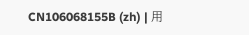CN106068155B (zh) | 用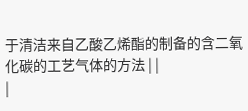于清洁来自乙酸乙烯酯的制备的含二氧化碳的工艺气体的方法 | |
|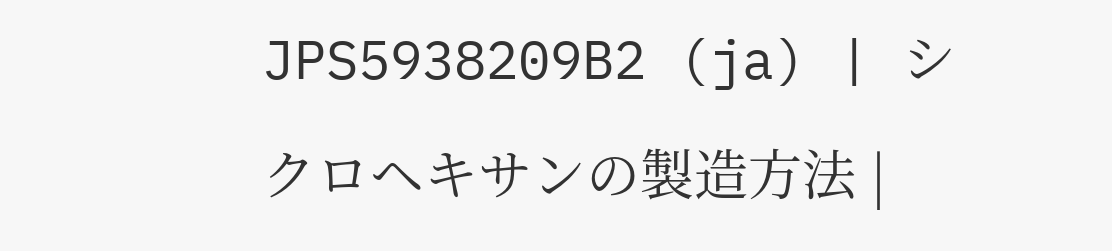JPS5938209B2 (ja) | シクロヘキサンの製造方法 |